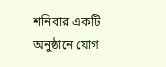শনিবার একটি অনুষ্ঠানে যোগ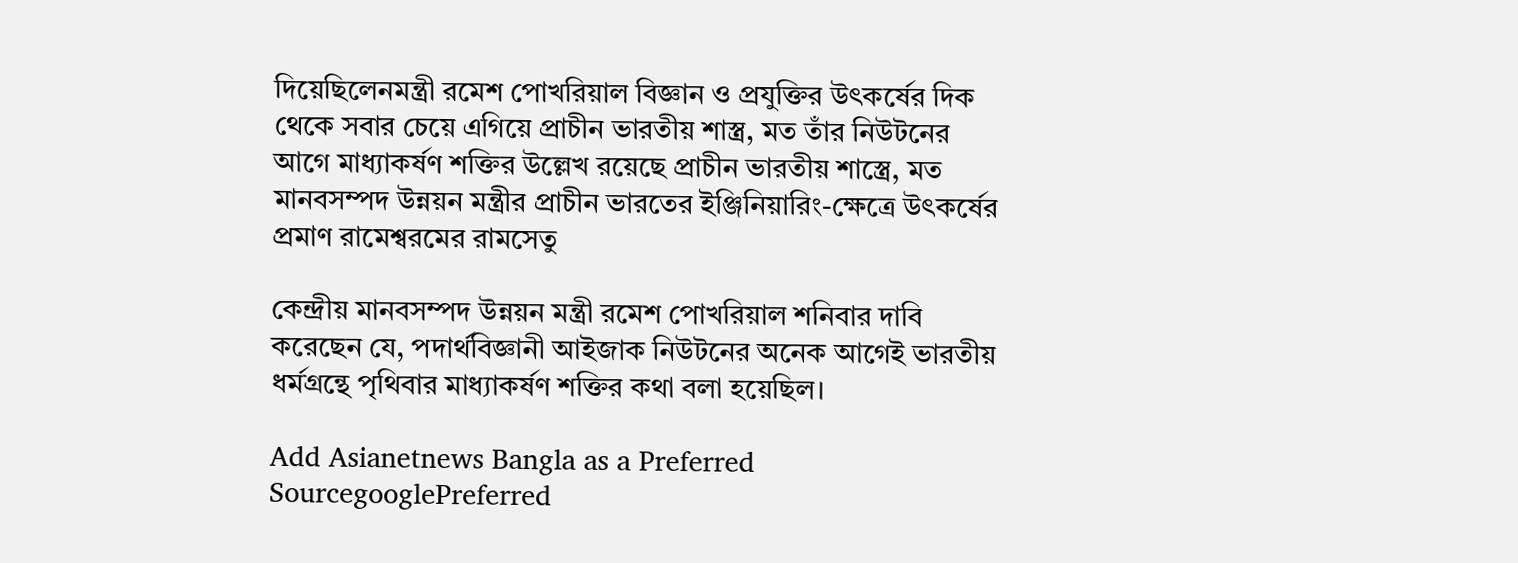দিয়েছিলেনমন্ত্রী রমেশ পোখরিয়াল বিজ্ঞান ও প্রযুক্তির উৎকর্ষের দিক থেকে সবার চেয়ে এগিয়ে প্রাচীন ভারতীয় শাস্ত্র, মত তাঁর নিউটনের আগে মাধ্যাকর্ষণ শক্তির উল্লেখ রয়েছে প্রাচীন ভারতীয় শাস্ত্রে, মত মানবসম্পদ উন্নয়ন মন্ত্রীর প্রাচীন ভারতের ইঞ্জিনিয়ারিং-ক্ষেত্রে উৎকর্ষের প্রমাণ রামেশ্বরমের রামসেতু

কেন্দ্রীয় মানবসম্পদ উন্নয়ন মন্ত্রী রমেশ পোখরিয়াল শনিবার দাবি করেছেন যে, পদার্থবিজ্ঞানী আইজাক নিউটনের অনেক আগেই ভারতীয় ধর্মগ্রন্থে পৃথিবার মাধ্যাকর্ষণ শক্তির কথা বলা হয়েছিল।

Add Asianetnews Bangla as a Preferred SourcegooglePreferred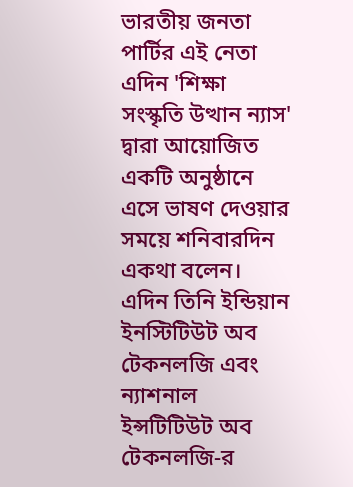ভারতীয় জনতা পার্টির এই নেতা এদিন 'শিক্ষা সংস্কৃতি উত্থান ন্যাস' দ্বারা আয়োজিত একটি অনুষ্ঠানে এসে ভাষণ দেওয়ার সময়ে শনিবারদিন একথা বলেন। এদিন তিনি ইন্ডিয়ান ইনস্টিটিউট অব টেকনলজি এবং ন্যাশনাল ইন্সটিটিউট অব টেকনলজি-র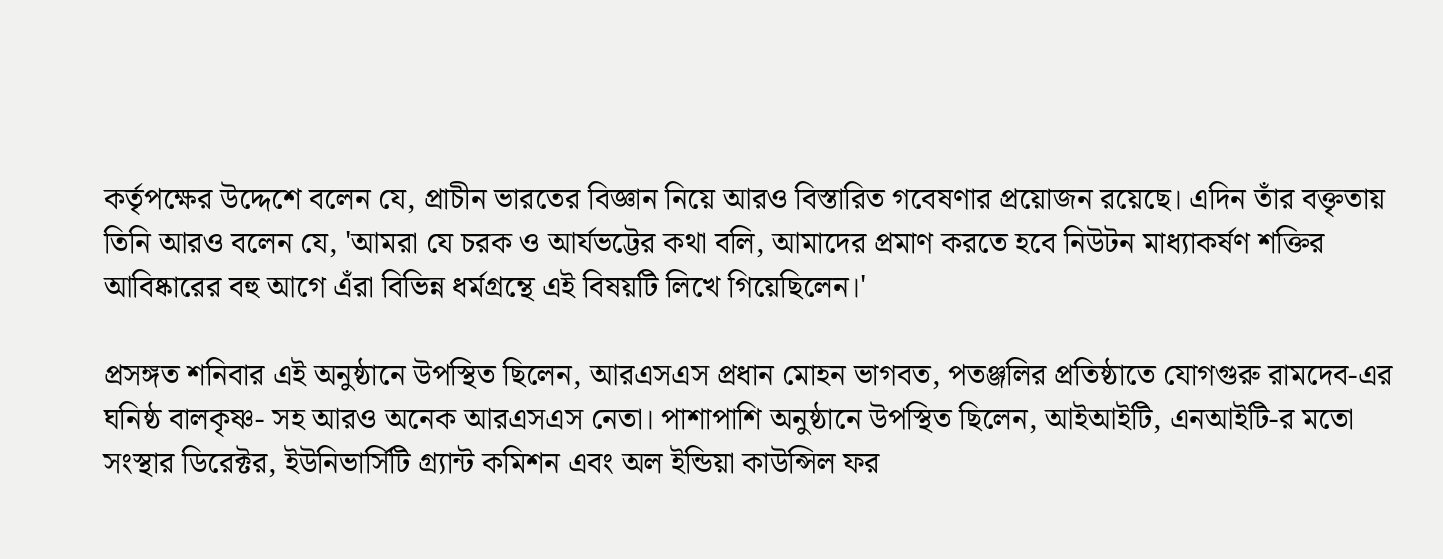কর্তৃপক্ষের উদ্দেশে বলেন যে, প্রাচীন ভারতের বিজ্ঞান নিয়ে আরও বিস্তারিত গবেষণার প্রয়োজন রয়েছে। এদিন তাঁর বক্তৃতায় তিনি আরও বলেন যে, 'আমরা যে চরক ও আর্যভট্টের কথা বলি, আমাদের প্রমাণ করতে হবে নিউটন মাধ্যাকর্ষণ শক্তির আবিষ্কারের বহু আগে এঁরা বিভিন্ন ধর্মগ্রন্থে এই বিষয়টি লিখে গিয়েছিলেন।'

প্রসঙ্গত শনিবার এই অনুষ্ঠানে উপস্থিত ছিলেন, আরএসএস প্রধান মোহন ভাগবত, পতঞ্জলির প্রতিষ্ঠাতে যোগগুরু রামদেব-এর ঘনিষ্ঠ বালকৃষ্ণ- সহ আরও অনেক আরএসএস নেতা। পাশাপাশি অনুষ্ঠানে উপস্থিত ছিলেন, আইআইটি, এনআইটি-র মতো সংস্থার ডিরেক্টর, ইউনিভার্সিটি গ্র্যান্ট কমিশন এবং অল ইন্ডিয়া কাউন্সিল ফর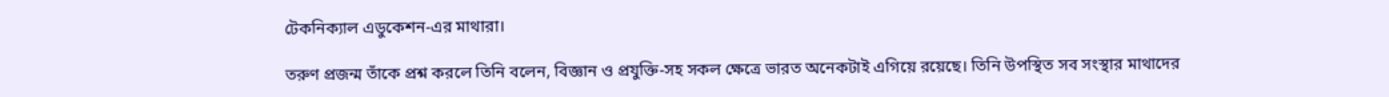টেকনিক্যাল এডুকেশন-এর মাথারা।

তরুণ প্রজন্ম তাঁকে প্রশ্ন করলে তিনি বলেন, বিজ্ঞান ও প্রযুক্তি-সহ সকল ক্ষেত্রে ভারত অনেকটাই এগিয়ে রয়েছে। তিনি উপস্থিত সব সংস্থার মাথাদের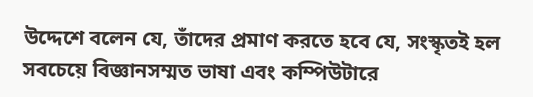উদ্দেশে বলেন যে, তাঁদের প্রমাণ করতে হবে যে, সংস্কৃতই হল সবচেয়ে বিজ্ঞানসম্মত ভাষা এবং কম্পিউটারে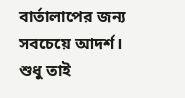বার্তালাপের জন্য সবচেয়ে আদর্শ। শুধু তাই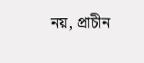নয়, প্রাচীন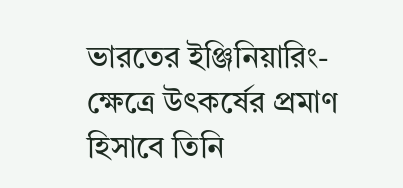ভারতের ইঞ্জিনিয়ারিং-ক্ষেত্রে উৎকর্ষের প্রমাণ হিসাবে তিনি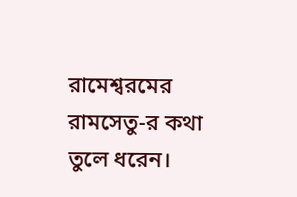রামেশ্বরমের রামসেতু-র কথা তুলে ধরেন।